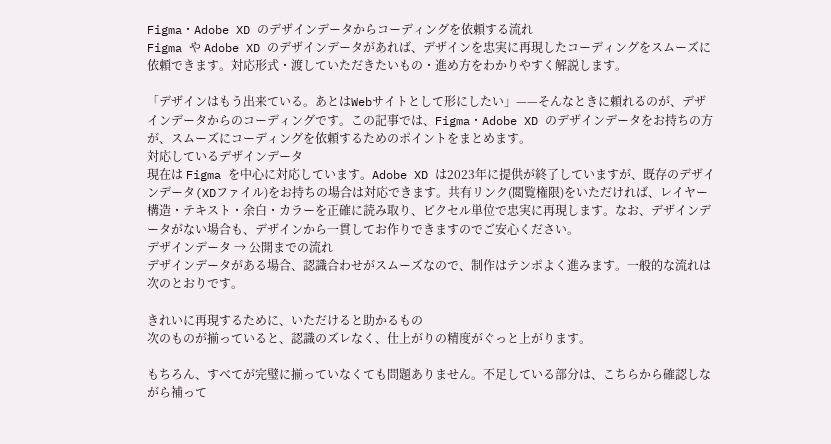Figma・Adobe XD のデザインデータからコーディングを依頼する流れ
Figma や Adobe XD のデザインデータがあれば、デザインを忠実に再現したコーディングをスムーズに依頼できます。対応形式・渡していただきたいもの・進め方をわかりやすく解説します。

「デザインはもう出来ている。あとはWebサイトとして形にしたい」——そんなときに頼れるのが、デザインデータからのコーディングです。この記事では、Figma・Adobe XD のデザインデータをお持ちの方が、スムーズにコーディングを依頼するためのポイントをまとめます。
対応しているデザインデータ
現在は Figma を中心に対応しています。Adobe XD は2023年に提供が終了していますが、既存のデザインデータ(XDファイル)をお持ちの場合は対応できます。共有リンク(閲覧権限)をいただければ、レイヤー構造・テキスト・余白・カラーを正確に読み取り、ピクセル単位で忠実に再現します。なお、デザインデータがない場合も、デザインから一貫してお作りできますのでご安心ください。
デザインデータ → 公開までの流れ
デザインデータがある場合、認識合わせがスムーズなので、制作はテンポよく進みます。一般的な流れは次のとおりです。

きれいに再現するために、いただけると助かるもの
次のものが揃っていると、認識のズレなく、仕上がりの精度がぐっと上がります。

もちろん、すべてが完璧に揃っていなくても問題ありません。不足している部分は、こちらから確認しながら補って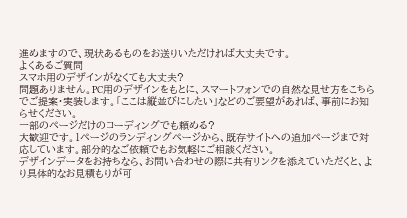進めますので、現状あるものをお送りいただければ大丈夫です。
よくあるご質問
スマホ用のデザインがなくても大丈夫?
問題ありません。PC用のデザインをもとに、スマートフォンでの自然な見せ方をこちらでご提案・実装します。「ここは縦並びにしたい」などのご要望があれば、事前にお知らせください。
一部のページだけのコーディングでも頼める?
大歓迎です。1ページのランディングページから、既存サイトへの追加ページまで対応しています。部分的なご依頼でもお気軽にご相談ください。
デザインデータをお持ちなら、お問い合わせの際に共有リンクを添えていただくと、より具体的なお見積もりが可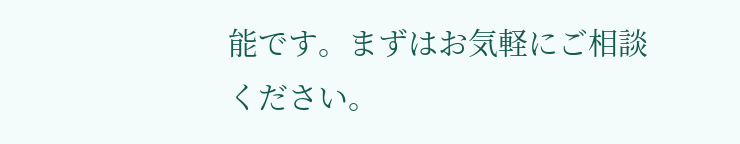能です。まずはお気軽にご相談ください。